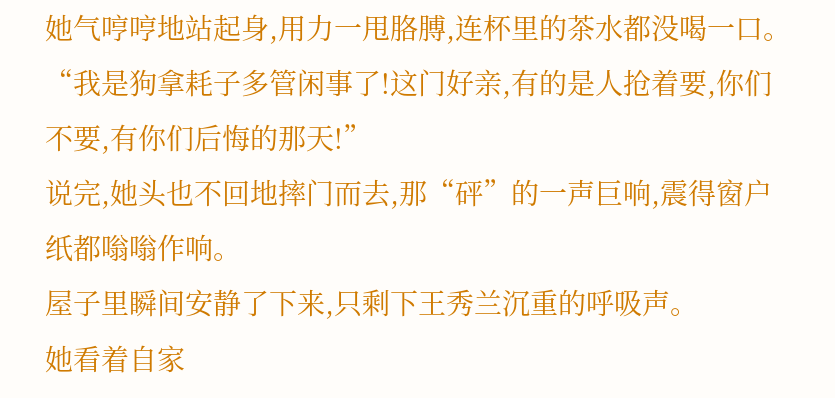她气哼哼地站起身,用力一甩胳膊,连杯里的茶水都没喝一口。
“我是狗拿耗子多管闲事了!这门好亲,有的是人抢着要,你们不要,有你们后悔的那天!”
说完,她头也不回地摔门而去,那“砰”的一声巨响,震得窗户纸都嗡嗡作响。
屋子里瞬间安静了下来,只剩下王秀兰沉重的呼吸声。
她看着自家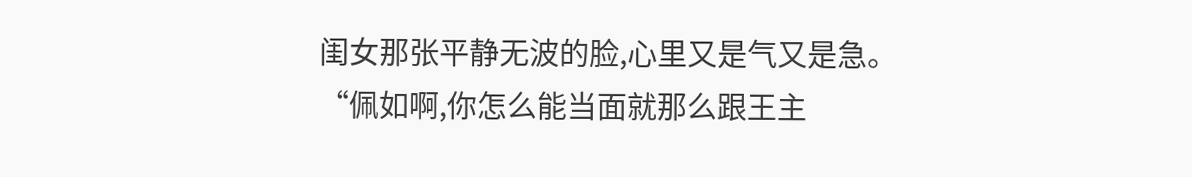闺女那张平静无波的脸,心里又是气又是急。
“佩如啊,你怎么能当面就那么跟王主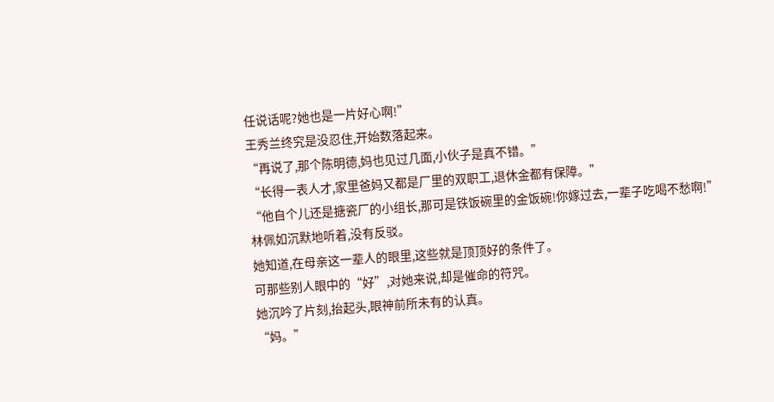任说话呢?她也是一片好心啊!”
王秀兰终究是没忍住,开始数落起来。
“再说了,那个陈明德,妈也见过几面,小伙子是真不错。”
“长得一表人才,家里爸妈又都是厂里的双职工,退休金都有保障。”
“他自个儿还是搪瓷厂的小组长,那可是铁饭碗里的金饭碗!你嫁过去,一辈子吃喝不愁啊!”
林佩如沉默地听着,没有反驳。
她知道,在母亲这一辈人的眼里,这些就是顶顶好的条件了。
可那些别人眼中的“好”,对她来说,却是催命的符咒。
她沉吟了片刻,抬起头,眼神前所未有的认真。
“妈。”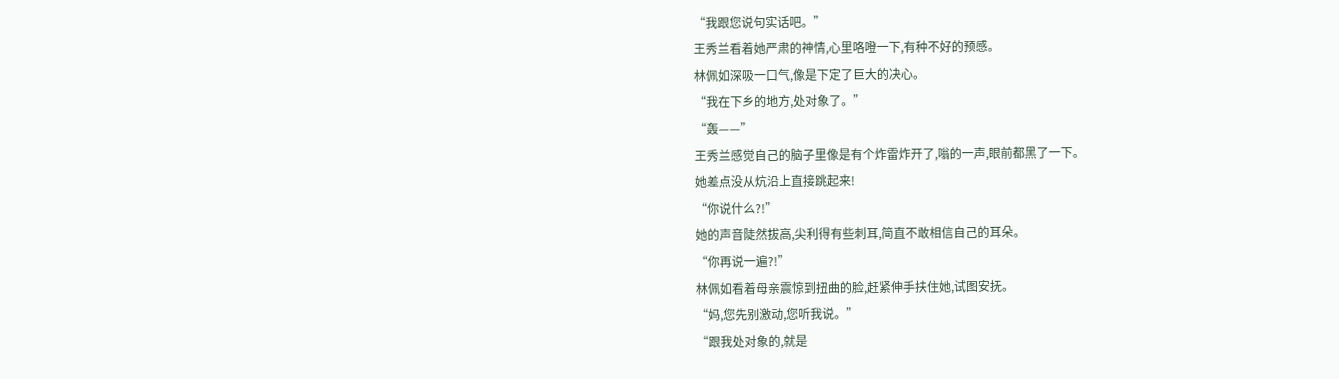“我跟您说句实话吧。”
王秀兰看着她严肃的神情,心里咯噔一下,有种不好的预感。
林佩如深吸一口气,像是下定了巨大的决心。
“我在下乡的地方,处对象了。”
“轰——”
王秀兰感觉自己的脑子里像是有个炸雷炸开了,嗡的一声,眼前都黑了一下。
她差点没从炕沿上直接跳起来!
“你说什么?!”
她的声音陡然拔高,尖利得有些刺耳,简直不敢相信自己的耳朵。
“你再说一遍?!”
林佩如看着母亲震惊到扭曲的脸,赶紧伸手扶住她,试图安抚。
“妈,您先别激动,您听我说。”
“跟我处对象的,就是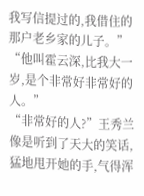我写信提过的,我借住的那户老乡家的儿子。”
“他叫霍云深,比我大一岁,是个非常好非常好的人。”
“非常好的人?”王秀兰像是听到了天大的笑话,猛地甩开她的手,气得浑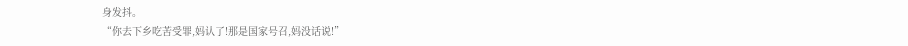身发抖。
“你去下乡吃苦受罪,妈认了!那是国家号召,妈没话说!”